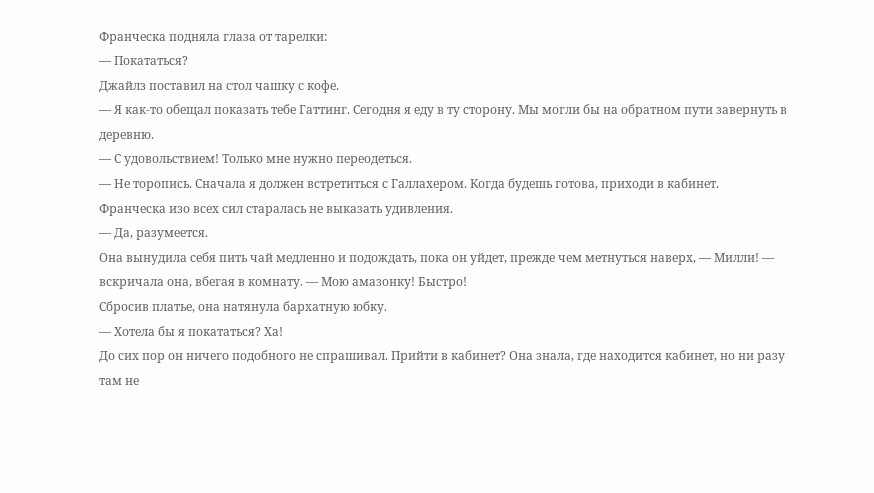Франческа подняла глаза от тарелки:
— Покататься?
Джайлз поставил на стол чашку с кофе.
— Я как-то обещал показать тебе Гаттинг. Сегодня я еду в ту сторону. Мы могли бы на обратном пути завернуть в деревню.
— С удовольствием! Только мне нужно переодеться.
— Не торопись. Сначала я должен встретиться с Галлахером. Когда будешь готова, приходи в кабинет.
Франческа изо всех сил старалась не выказать удивления.
— Да, разумеется.
Она вынудила себя пить чай медленно и подождать, пока он уйдет, прежде чем метнуться наверх, — Милли! — вскричала она, вбегая в комнату. — Мою амазонку! Быстро!
Сбросив платье, она натянула бархатную юбку.
— Хотела бы я покататься? Ха!
До сих пор он ничего подобного не спрашивал. Прийти в кабинет? Она знала, где находится кабинет, но ни разу там не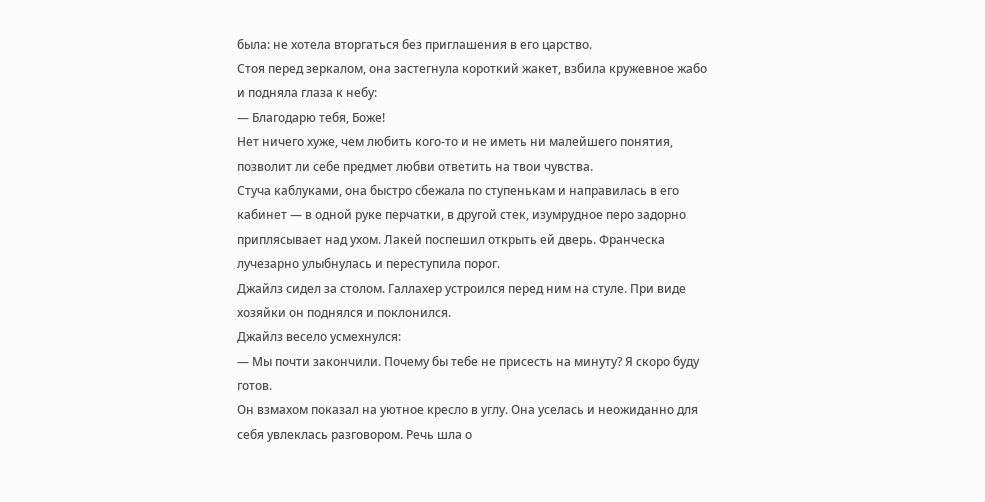была: не хотела вторгаться без приглашения в его царство.
Стоя перед зеркалом, она застегнула короткий жакет, взбила кружевное жабо и подняла глаза к небу:
— Благодарю тебя, Боже!
Нет ничего хуже, чем любить кого-то и не иметь ни малейшего понятия, позволит ли себе предмет любви ответить на твои чувства.
Стуча каблуками, она быстро сбежала по ступенькам и направилась в его кабинет — в одной руке перчатки, в другой стек, изумрудное перо задорно приплясывает над ухом. Лакей поспешил открыть ей дверь. Франческа лучезарно улыбнулась и переступила порог.
Джайлз сидел за столом. Галлахер устроился перед ним на стуле. При виде хозяйки он поднялся и поклонился.
Джайлз весело усмехнулся:
— Мы почти закончили. Почему бы тебе не присесть на минуту? Я скоро буду готов.
Он взмахом показал на уютное кресло в углу. Она уселась и неожиданно для себя увлеклась разговором. Речь шла о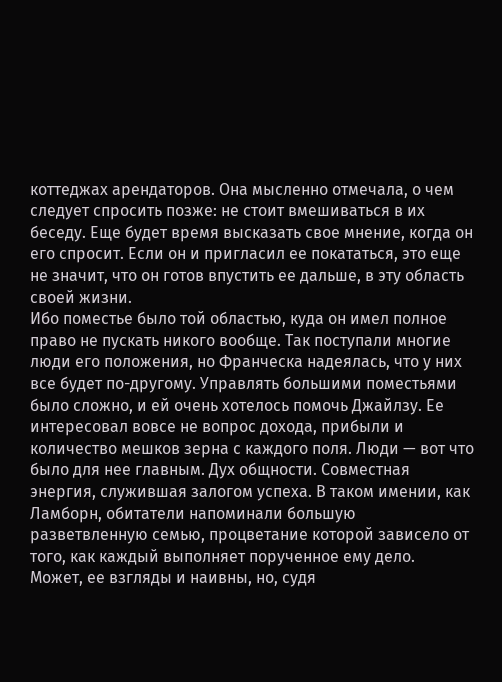коттеджах арендаторов. Она мысленно отмечала, о чем следует спросить позже: не стоит вмешиваться в их беседу. Еще будет время высказать свое мнение, когда он его спросит. Если он и пригласил ее покататься, это еще не значит, что он готов впустить ее дальше, в эту область своей жизни.
Ибо поместье было той областью, куда он имел полное право не пускать никого вообще. Так поступали многие люди его положения, но Франческа надеялась, что у них все будет по-другому. Управлять большими поместьями было сложно, и ей очень хотелось помочь Джайлзу. Ее интересовал вовсе не вопрос дохода, прибыли и количество мешков зерна с каждого поля. Люди — вот что было для нее главным. Дух общности. Совместная энергия, служившая залогом успеха. В таком имении, как Ламборн, обитатели напоминали большую разветвленную семью, процветание которой зависело от того, как каждый выполняет порученное ему дело.
Может, ее взгляды и наивны, но, судя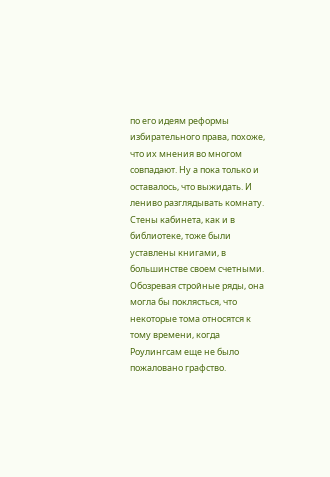по его идеям реформы избирательного права, похоже, что их мнения во многом совпадают. Ну а пока только и оставалось, что выжидать. И лениво разглядывать комнату.
Стены кабинета, как и в библиотеке, тоже были уставлены книгами, в большинстве своем счетными. Обозревая стройные ряды, она могла бы поклясться, что некоторые тома относятся к тому времени, когда Роулингсам еще не было пожаловано графство.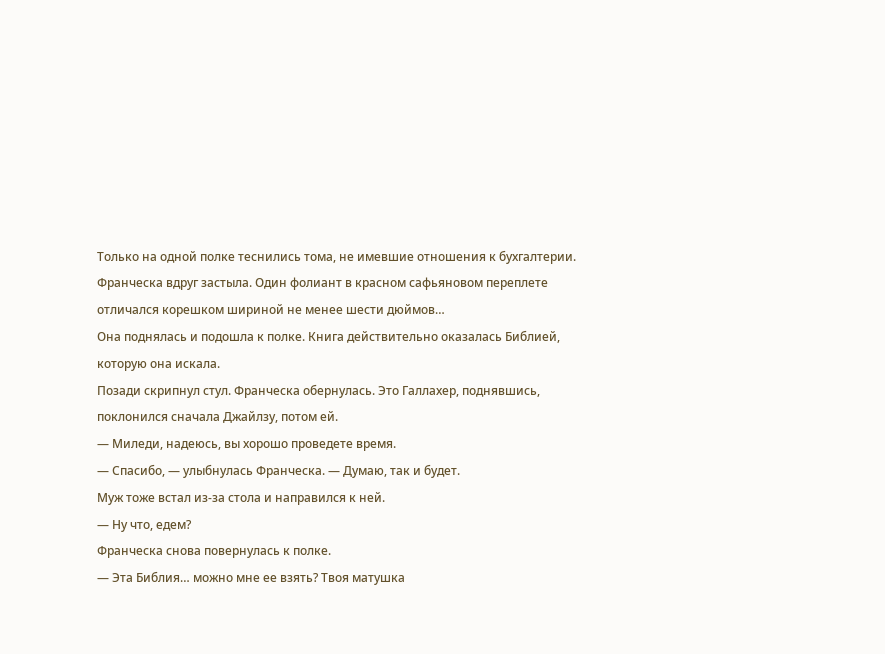Только на одной полке теснились тома, не имевшие отношения к бухгалтерии.
Франческа вдруг застыла. Один фолиант в красном сафьяновом переплете отличался корешком шириной не менее шести дюймов…
Она поднялась и подошла к полке. Книга действительно оказалась Библией, которую она искала.
Позади скрипнул стул. Франческа обернулась. Это Галлахер, поднявшись, поклонился сначала Джайлзу, потом ей.
— Миледи, надеюсь, вы хорошо проведете время.
— Спасибо, — улыбнулась Франческа. — Думаю, так и будет.
Муж тоже встал из-за стола и направился к ней.
— Ну что, едем?
Франческа снова повернулась к полке.
— Эта Библия… можно мне ее взять? Твоя матушка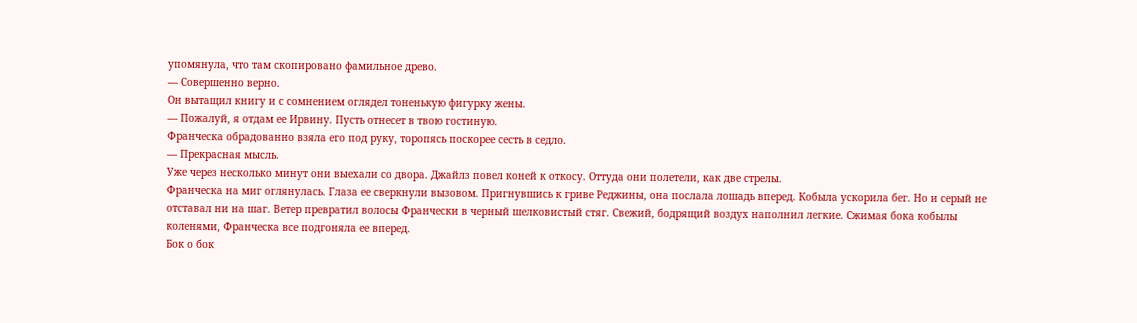упомянула, что там скопировано фамильное древо.
— Совершенно верно.
Он вытащил книгу и с сомнением оглядел тоненькую фигурку жены.
— Пожалуй, я отдам ее Ирвину. Пусть отнесет в твою гостиную.
Франческа обрадованно взяла его под руку, торопясь поскорее сесть в седло.
— Прекрасная мысль.
Уже через несколько минут они выехали со двора. Джайлз повел коней к откосу. Оттуда они полетели, как две стрелы.
Франческа на миг оглянулась. Глаза ее сверкнули вызовом. Пригнувшись к гриве Реджины, она послала лошадь вперед. Кобыла ускорила бег. Но и серый не отставал ни на шаг. Ветер превратил волосы Франчески в черный шелковистый стяг. Свежий, бодрящий воздух наполнил легкие. Сжимая бока кобылы коленями, Франческа все подгоняла ее вперед.
Бок о бок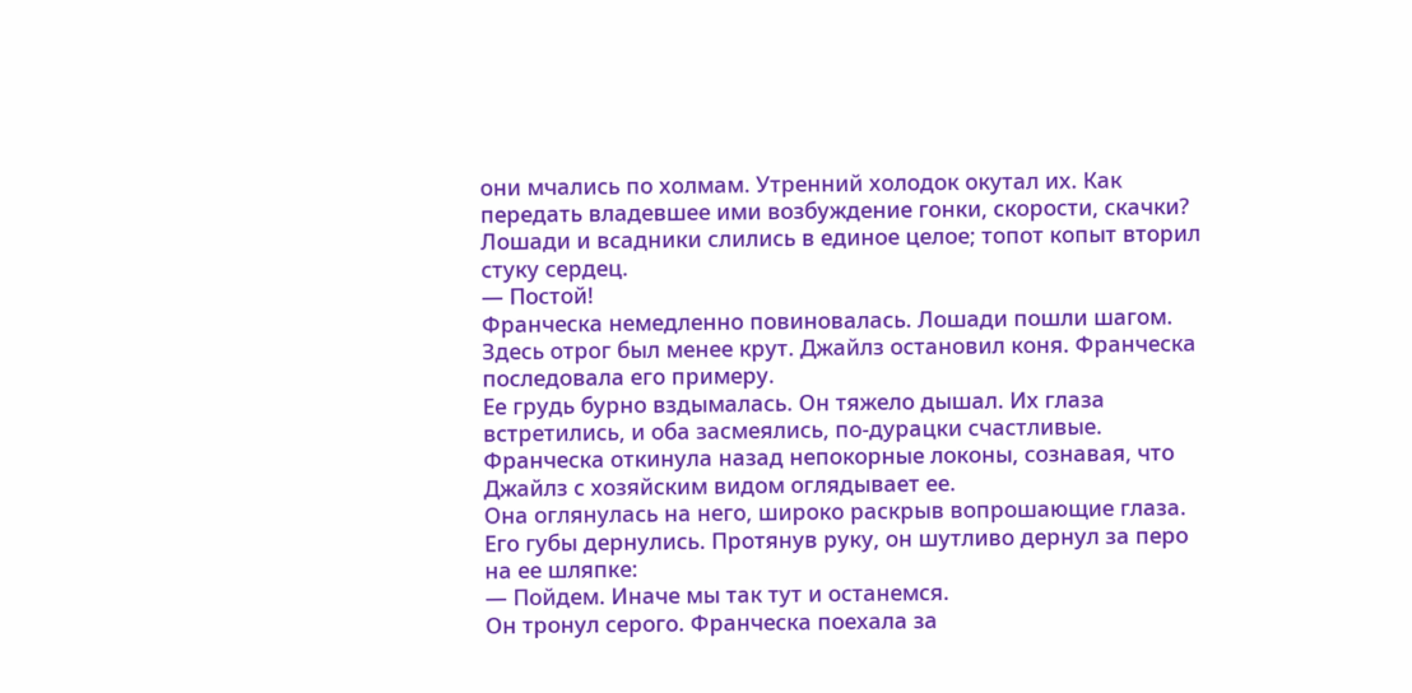они мчались по холмам. Утренний холодок окутал их. Как передать владевшее ими возбуждение гонки, скорости, скачки?
Лошади и всадники слились в единое целое; топот копыт вторил стуку сердец.
— Постой!
Франческа немедленно повиновалась. Лошади пошли шагом. Здесь отрог был менее крут. Джайлз остановил коня. Франческа последовала его примеру.
Ее грудь бурно вздымалась. Он тяжело дышал. Их глаза встретились, и оба засмеялись, по-дурацки счастливые. Франческа откинула назад непокорные локоны, сознавая, что Джайлз с хозяйским видом оглядывает ее.
Она оглянулась на него, широко раскрыв вопрошающие глаза.
Его губы дернулись. Протянув руку, он шутливо дернул за перо на ее шляпке:
— Пойдем. Иначе мы так тут и останемся.
Он тронул серого. Франческа поехала за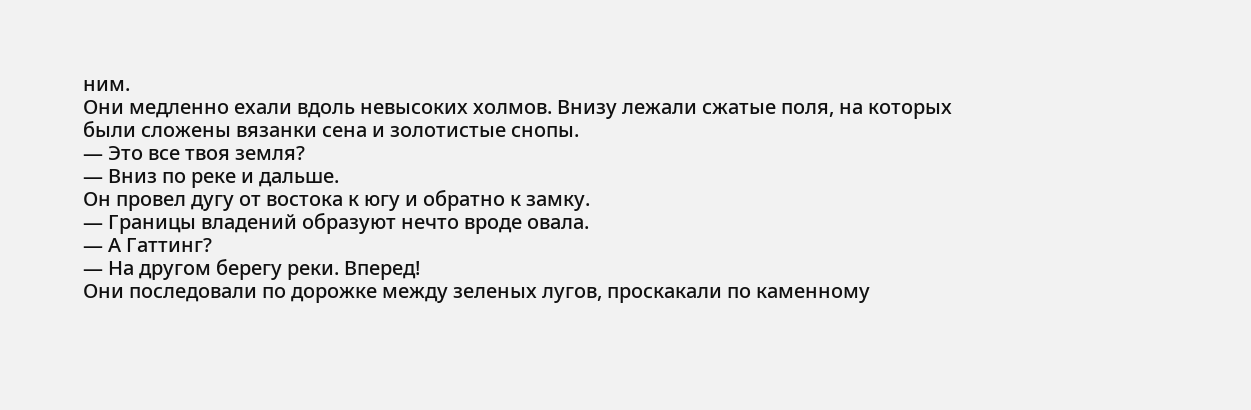ним.
Они медленно ехали вдоль невысоких холмов. Внизу лежали сжатые поля, на которых были сложены вязанки сена и золотистые снопы.
— Это все твоя земля?
— Вниз по реке и дальше.
Он провел дугу от востока к югу и обратно к замку.
— Границы владений образуют нечто вроде овала.
— А Гаттинг?
— На другом берегу реки. Вперед!
Они последовали по дорожке между зеленых лугов, проскакали по каменному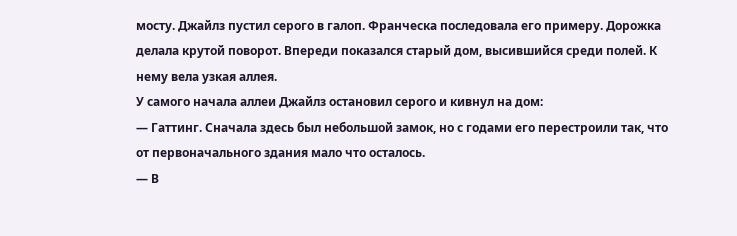мосту. Джайлз пустил серого в галоп. Франческа последовала его примеру. Дорожка делала крутой поворот. Впереди показался старый дом, высившийся среди полей. К нему вела узкая аллея.
У самого начала аллеи Джайлз остановил серого и кивнул на дом:
— Гаттинг. Сначала здесь был небольшой замок, но с годами его перестроили так, что от первоначального здания мало что осталось.
— В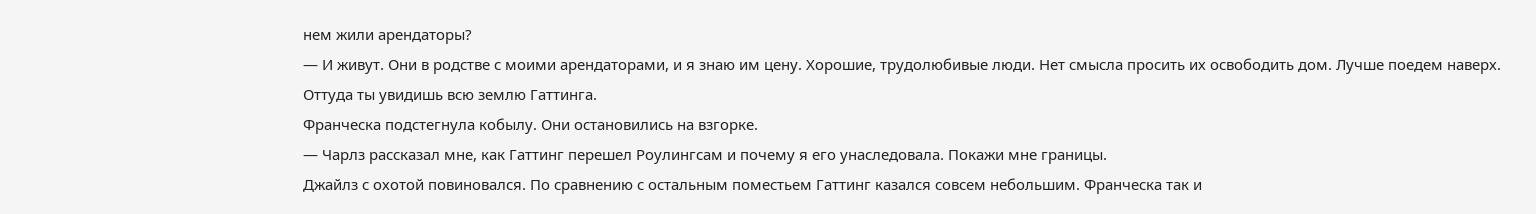нем жили арендаторы?
— И живут. Они в родстве с моими арендаторами, и я знаю им цену. Хорошие, трудолюбивые люди. Нет смысла просить их освободить дом. Лучше поедем наверх. Оттуда ты увидишь всю землю Гаттинга.
Франческа подстегнула кобылу. Они остановились на взгорке.
— Чарлз рассказал мне, как Гаттинг перешел Роулингсам и почему я его унаследовала. Покажи мне границы.
Джайлз с охотой повиновался. По сравнению с остальным поместьем Гаттинг казался совсем небольшим. Франческа так и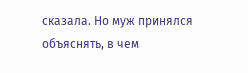сказала. Но муж принялся объяснять, в чем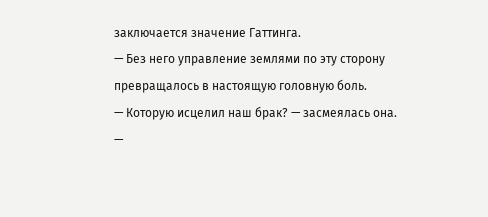заключается значение Гаттинга.
— Без него управление землями по эту сторону превращалось в настоящую головную боль.
— Которую исцелил наш брак? — засмеялась она.
—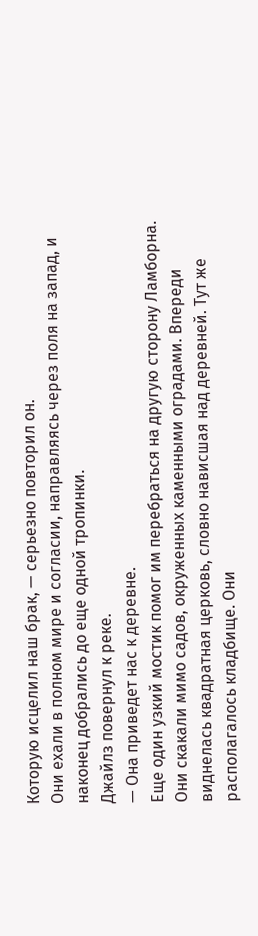Которую исцелил наш брак, — серьезно повторил он.
Они ехали в полном мире и согласии, направляясь через поля на запад, и наконец добрались до еще одной тропинки.
Джайлз повернул к реке.
— Она приведет нас к деревне.
Еще один узкий мостик помог им перебраться на другую сторону Ламборна. Они скакали мимо садов, окруженных каменными оградами. Впереди виднелась квадратная церковь, словно нависшая над деревней. Тут же располагалось кладбище. Они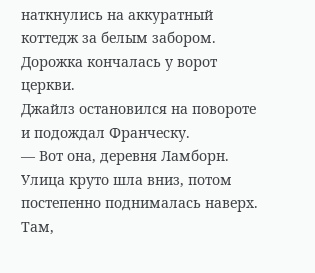наткнулись на аккуратный коттедж за белым забором. Дорожка кончалась у ворот церкви.
Джайлз остановился на повороте и подождал Франческу.
— Вот она, деревня Ламборн.
Улица круто шла вниз, потом постепенно поднималась наверх. Там,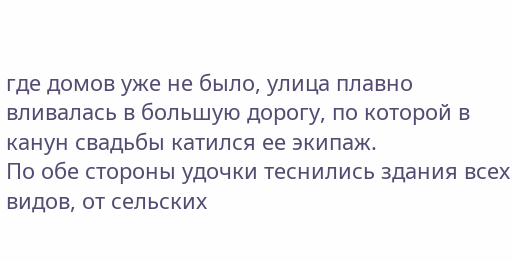где домов уже не было, улица плавно вливалась в большую дорогу, по которой в канун свадьбы катился ее экипаж.
По обе стороны удочки теснились здания всех видов, от сельских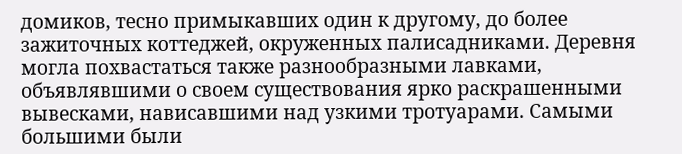домиков, тесно примыкавших один к другому, до более зажиточных коттеджей, окруженных палисадниками. Деревня могла похвастаться также разнообразными лавками, объявлявшими о своем существования ярко раскрашенными вывесками, нависавшими над узкими тротуарами. Самыми большими были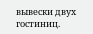вывески двух гостиниц.